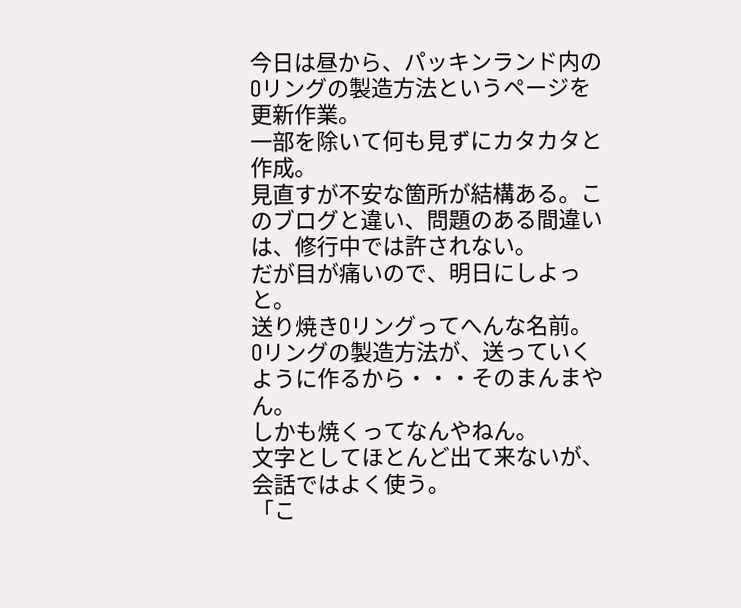今日は昼から、パッキンランド内のOリングの製造方法というページを更新作業。
一部を除いて何も見ずにカタカタと作成。
見直すが不安な箇所が結構ある。このブログと違い、問題のある間違いは、修行中では許されない。
だが目が痛いので、明日にしよっと。
送り焼きOリングってへんな名前。
Oリングの製造方法が、送っていくように作るから・・・そのまんまやん。
しかも焼くってなんやねん。
文字としてほとんど出て来ないが、会話ではよく使う。
「こ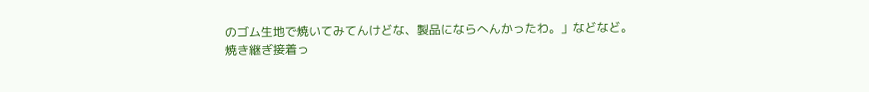のゴム生地で焼いてみてんけどな、製品にならへんかったわ。」などなど。
焼き継ぎ接着っ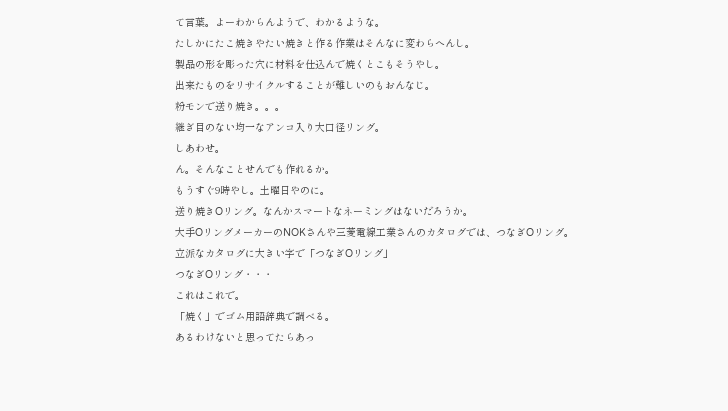て言葉。よーわからんようで、わかるような。
たしかにたこ焼きやたい焼きと作る作業はそんなに変わらへんし。
製品の形を彫った穴に材料を仕込んで焼くとこもそうやし。
出来たものをリサイクルすることが難しいのもおんなじ。
粉モンで送り焼き。。。
継ぎ目のない均一なアンコ入り大口径リング。
しあわせ。
ん。そんなことせんでも作れるか。
もうすぐ9時やし。土曜日やのに。
送り焼きOリング。なんかスマートなネーミングはないだろうか。
大手OリングメーカーのNOKさんや三菱電線工業さんのカタログでは、つなぎOリング。
立派なカタログに大きい字で「つなぎOリング」
つなぎOリング・・・
これはこれで。
「焼く」でゴム用語辞典で調べる。
あるわけないと思ってたらあっ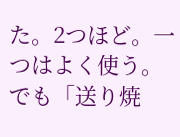た。2つほど。一つはよく使う。でも「送り焼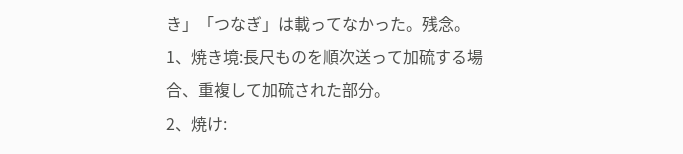き」「つなぎ」は載ってなかった。残念。
1、焼き境:長尺ものを順次送って加硫する場合、重複して加硫された部分。
2、焼け: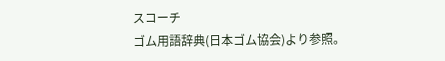スコーチ
ゴム用語辞典(日本ゴム協会)より参照。